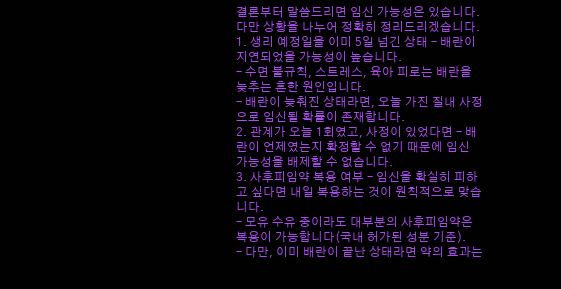결론부터 말씀드리면 임신 가능성은 있습니다.
다만 상황을 나누어 정확히 정리드리겠습니다.
1. 생리 예정일을 이미 5일 넘긴 상태 – 배란이 지연되었을 가능성이 높습니다.
– 수면 불규칙, 스트레스, 육아 피로는 배란을 늦추는 흔한 원인입니다.
– 배란이 늦춰진 상태라면, 오늘 가진 질내 사정으로 임신될 확률이 존재합니다.
2. 관계가 오늘 1회였고, 사정이 있었다면 – 배란이 언제였는지 확정할 수 없기 때문에 임신 가능성을 배제할 수 없습니다.
3. 사후피임약 복용 여부 – 임신을 확실히 피하고 싶다면 내일 복용하는 것이 원칙적으로 맞습니다.
– 모유 수유 중이라도 대부분의 사후피임약은 복용이 가능합니다(국내 허가된 성분 기준).
– 다만, 이미 배란이 끝난 상태라면 약의 효과는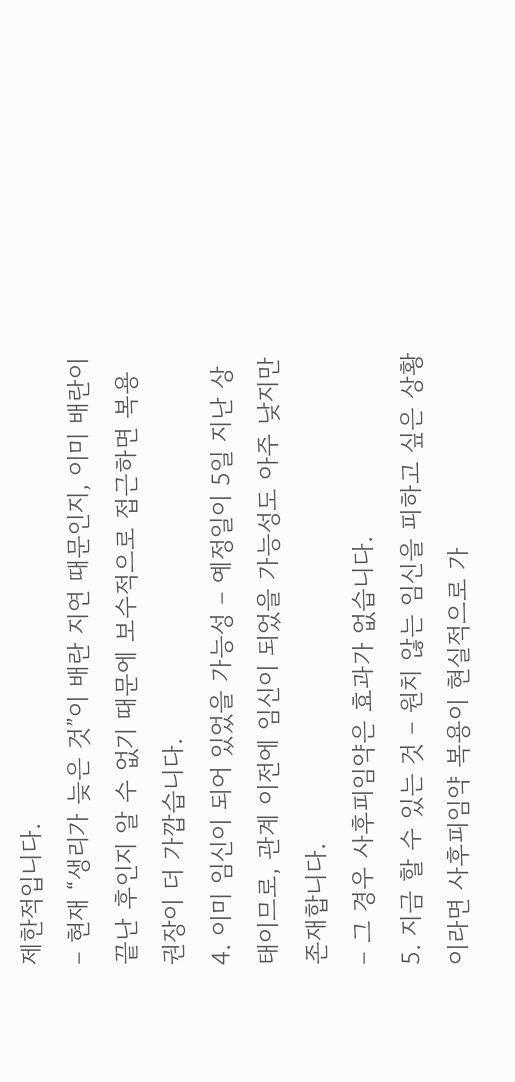제한적입니다.
– 현재 “생리가 늦은 것”이 배란 지연 때문인지, 이미 배란이 끝난 후인지 알 수 없기 때문에 보수적으로 접근하면 복용 권장이 더 가깝습니다.
4. 이미 임신이 되어 있었을 가능성 – 예정일이 5일 지난 상태이므로, 관계 이전에 임신이 되었을 가능성도 아주 낮지만 존재합니다.
– 그 경우 사후피임약은 효과가 없습니다.
5. 지금 할 수 있는 것 – 원치 않는 임신을 피하고 싶은 상황이라면 사후피임약 복용이 현실적으로 가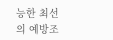능한 최선의 예방조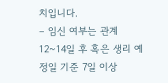치입니다.
– 임신 여부는 관계 12~14일 후 혹은 생리 예정일 기준 7일 이상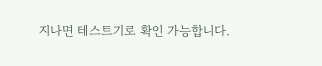지나면 테스트기로 확인 가능합니다.